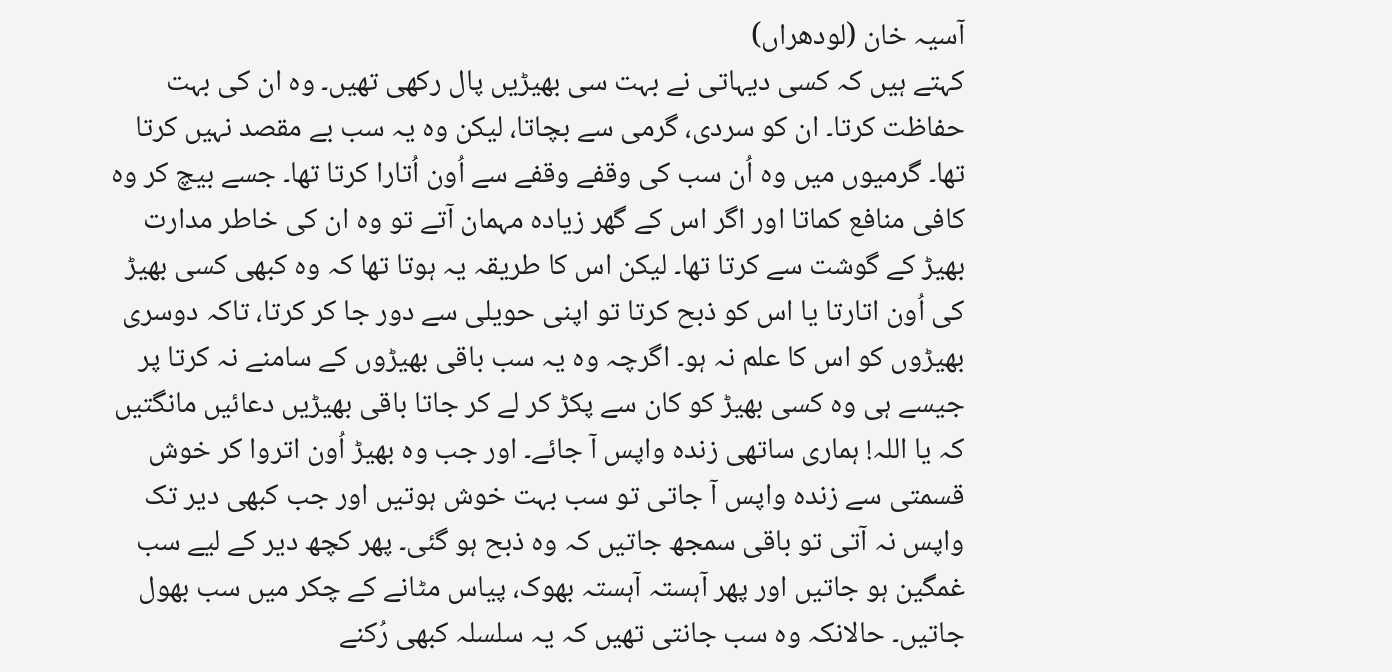آسیہ خان (لودھراں)
کہتے ہیں کہ کسی دیہاتی نے بہت سی بھیڑیں پال رکھی تھیں۔ وہ ان کی بہت حفاظت کرتا۔ ان کو سردی، گرمی سے بچاتا، لیکن وہ یہ سب بے مقصد نہیں کرتا تھا۔ گرمیوں میں وہ اُن سب کی وقفے وقفے سے اُون اُتارا کرتا تھا۔ جسے بیچ کر وہ کافی منافع کماتا اور اگر اس کے گھر زیادہ مہمان آتے تو وہ ان کی خاطر مدارت بھیڑ کے گوشت سے کرتا تھا۔ لیکن اس کا طریقہ یہ ہوتا تھا کہ وہ کبھی کسی بھیڑ کی اُون اتارتا یا اس کو ذبح کرتا تو اپنی حویلی سے دور جا کر کرتا، تاکہ دوسری بھیڑوں کو اس کا علم نہ ہو۔ اگرچہ وہ یہ سب باقی بھیڑوں کے سامنے نہ کرتا پر جیسے ہی وہ کسی بھیڑ کو کان سے پکڑ کر لے کر جاتا باقی بھیڑیں دعائیں مانگتیں کہ یا اللہ! ہماری ساتھی زندہ واپس آ جائے۔ اور جب وہ بھیڑ اُون اتروا کر خوش قسمتی سے زندہ واپس آ جاتی تو سب بہت خوش ہوتیں اور جب کبھی دیر تک واپس نہ آتی تو باقی سمجھ جاتیں کہ وہ ذبح ہو گئی۔ پھر کچھ دیر کے لیے سب غمگین ہو جاتیں اور پھر آہستہ آہستہ بھوک، پیاس مٹانے کے چکر میں سب بھول جاتیں۔ حالانکہ وہ سب جانتی تھیں کہ یہ سلسلہ کبھی رُکنے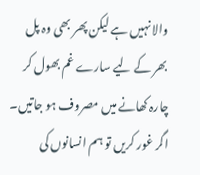والا نہیں ہے لیکن پھر بھی وہ پل بھر کے لیے سارے غم بھول کر چارہ کھانے میں مصروف ہو جاتیں۔ اگر غور کریں تو ہم انسانوں کی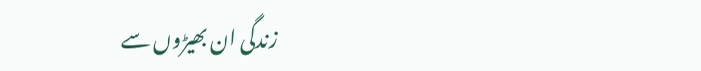زندگی ان بھیڑوں سے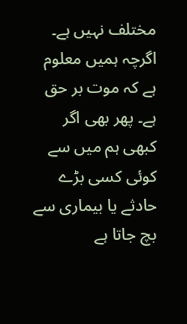مختلف نہیں ہے۔ اگرچہ ہمیں معلوم ہے کہ موت بر حق ہے۔ پھر بھی اگر کبھی ہم میں سے کوئی کسی بڑے حادثے یا بیماری سے بچ جاتا ہے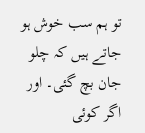تو ہم سب خوش ہو جاتے ہیں کہ چلو جان بچ گئی۔ اور اگر کوئی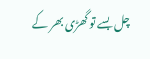چل بسے تو گھڑی بھر کے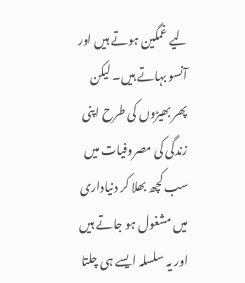لیے غمگین ہوتے ہیں اور آنسو بہاتے ہیں۔ لیکن پھر بھیڑوں کی طرح اپنی زندگی کی مصروفیات میں سب کچھ بھلا کر دنیاداری میں مشغول ہو جاتے ہیں اور یہ سلسلہ ایسے ہی چلتا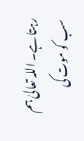رہتا ہے۔ اللہ تعالیٰ ہم سب کو موت کی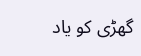گھڑی کو یاد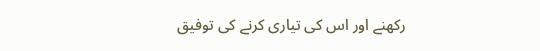رکھنے اور اس کی تیاری کرنے کی توفیق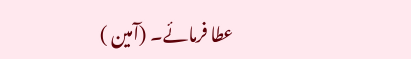عطا فرمائے۔ (آمین )